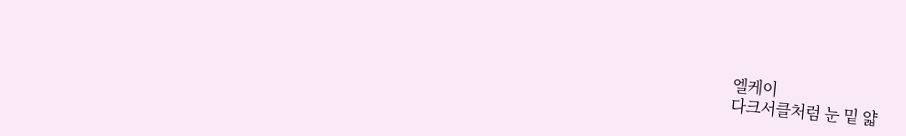엘케이
다크서클처럼 눈 밑 얇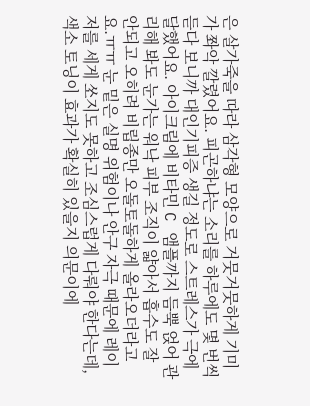은 살가죽을 따라 삼각형 모양으로 거뭇거뭇하게 기미가 쫘악 깔렸어요. 피곤하냐는 소리를 하루에도 몇 번씩 듣다 보니까 대인기피증 생길 정도로 스트레스가 극에 달했어요. 아이크림에 비타민 C 앰플까지 듬뿍 얹어 관리해 봐도 눈가는 워낙 피부 조직이 얇아서 흡수도 잘 안되고 오히려 비립종만 오돌토돌하게 올라오더라고요.ㅠㅠ 눈 밑은 실명 위험이나 안구 자극 때문에 레이저를 세게 쏘지도 못하고 조심스럽게 다뤄야 한다는데, 색소 토닝이 효과가 확실히 있을지 의문이에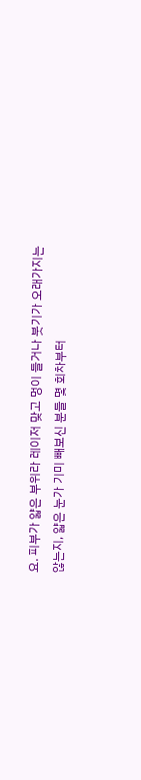요. 피부가 얇은 부위라 레이저 맞고 멍이 들거나 붓기가 오래가지는 않는지, 얇은 눈가 기미 빼보신 분들 몇 회차부터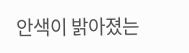안색이 밝아졌는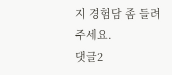지 경험담 좀 들려주세요.
댓글2